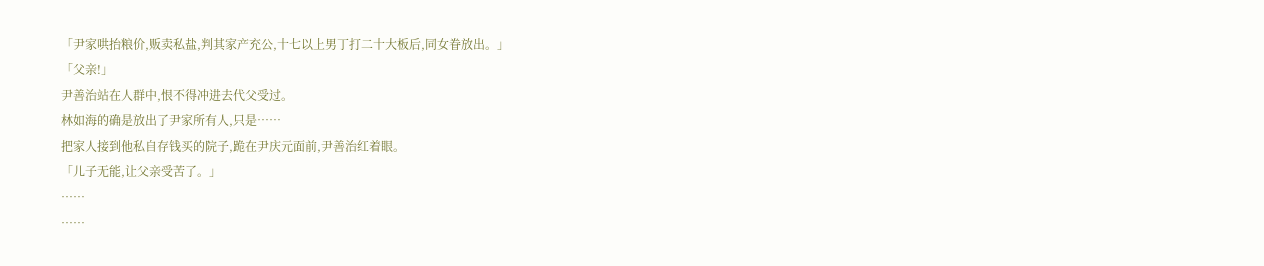「尹家哄抬粮价,贩卖私盐,判其家产充公,十七以上男丁打二十大板后,同女眷放出。」
「父亲!」
尹善治站在人群中,恨不得冲进去代父受过。
林如海的确是放出了尹家所有人,只是……
把家人接到他私自存钱买的院子,跪在尹庆元面前,尹善治红着眼。
「儿子无能,让父亲受苦了。」
……
……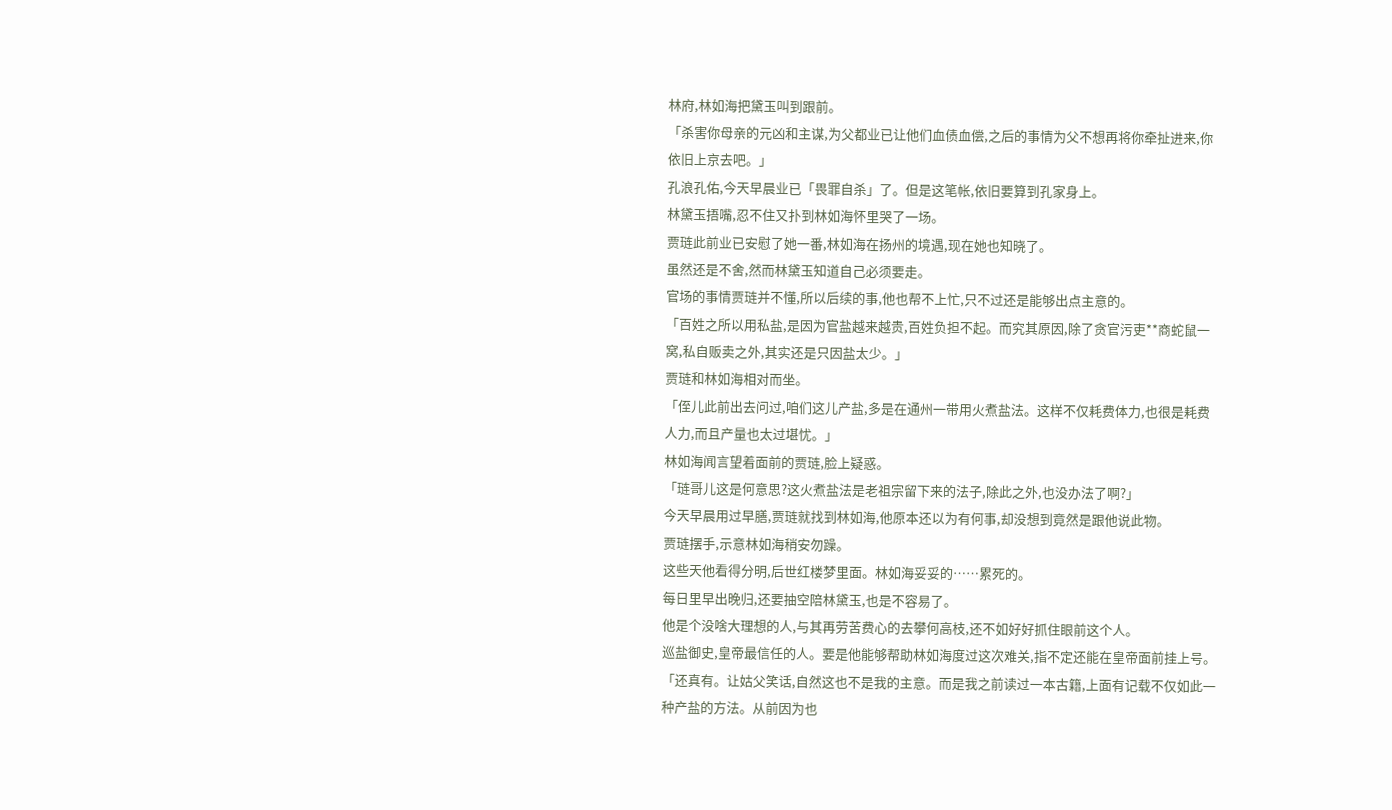林府,林如海把黛玉叫到跟前。
「杀害你母亲的元凶和主谋,为父都业已让他们血债血偿,之后的事情为父不想再将你牵扯进来,你依旧上京去吧。」
孔浪孔佑,今天早晨业已「畏罪自杀」了。但是这笔帐,依旧要算到孔家身上。
林黛玉捂嘴,忍不住又扑到林如海怀里哭了一场。
贾琏此前业已安慰了她一番,林如海在扬州的境遇,现在她也知晓了。
虽然还是不舍,然而林黛玉知道自己必须要走。
官场的事情贾琏并不懂,所以后续的事,他也帮不上忙,只不过还是能够出点主意的。
「百姓之所以用私盐,是因为官盐越来越贵,百姓负担不起。而究其原因,除了贪官污吏**商蛇鼠一窝,私自贩卖之外,其实还是只因盐太少。」
贾琏和林如海相对而坐。
「侄儿此前出去问过,咱们这儿产盐,多是在通州一带用火煮盐法。这样不仅耗费体力,也很是耗费人力,而且产量也太过堪忧。」
林如海闻言望着面前的贾琏,脸上疑惑。
「琏哥儿这是何意思?这火煮盐法是老祖宗留下来的法子,除此之外,也没办法了啊?」
今天早晨用过早膳,贾琏就找到林如海,他原本还以为有何事,却没想到竟然是跟他说此物。
贾琏摆手,示意林如海稍安勿躁。
这些天他看得分明,后世红楼梦里面。林如海妥妥的……累死的。
每日里早出晚归,还要抽空陪林黛玉,也是不容易了。
他是个没啥大理想的人,与其再劳苦费心的去攀何高枝,还不如好好抓住眼前这个人。
巡盐御史,皇帝最信任的人。要是他能够帮助林如海度过这次难关,指不定还能在皇帝面前挂上号。
「还真有。让姑父笑话,自然这也不是我的主意。而是我之前读过一本古籍,上面有记载不仅如此一种产盐的方法。从前因为也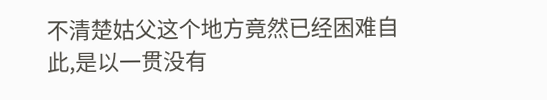不清楚姑父这个地方竟然已经困难自此,是以一贯没有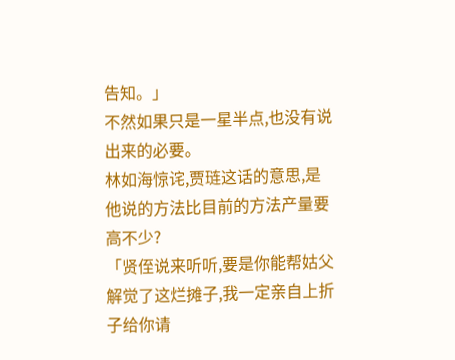告知。」
不然如果只是一星半点,也没有说出来的必要。
林如海惊诧,贾琏这话的意思,是他说的方法比目前的方法产量要高不少?
「贤侄说来听听,要是你能帮姑父解觉了这烂摊子,我一定亲自上折子给你请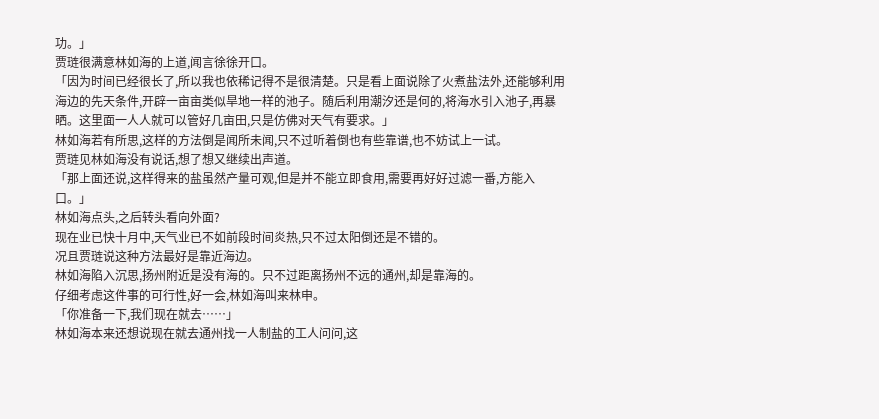功。」
贾琏很满意林如海的上道,闻言徐徐开口。
「因为时间已经很长了,所以我也依稀记得不是很清楚。只是看上面说除了火煮盐法外,还能够利用海边的先天条件,开辟一亩亩类似旱地一样的池子。随后利用潮汐还是何的,将海水引入池子,再暴晒。这里面一人人就可以管好几亩田,只是仿佛对天气有要求。」
林如海若有所思,这样的方法倒是闻所未闻,只不过听着倒也有些靠谱,也不妨试上一试。
贾琏见林如海没有说话,想了想又继续出声道。
「那上面还说,这样得来的盐虽然产量可观,但是并不能立即食用,需要再好好过滤一番,方能入口。」
林如海点头,之后转头看向外面?
现在业已快十月中,天气业已不如前段时间炎热,只不过太阳倒还是不错的。
况且贾琏说这种方法最好是靠近海边。
林如海陷入沉思,扬州附近是没有海的。只不过距离扬州不远的通州,却是靠海的。
仔细考虑这件事的可行性,好一会,林如海叫来林申。
「你准备一下,我们现在就去……」
林如海本来还想说现在就去通州找一人制盐的工人问问,这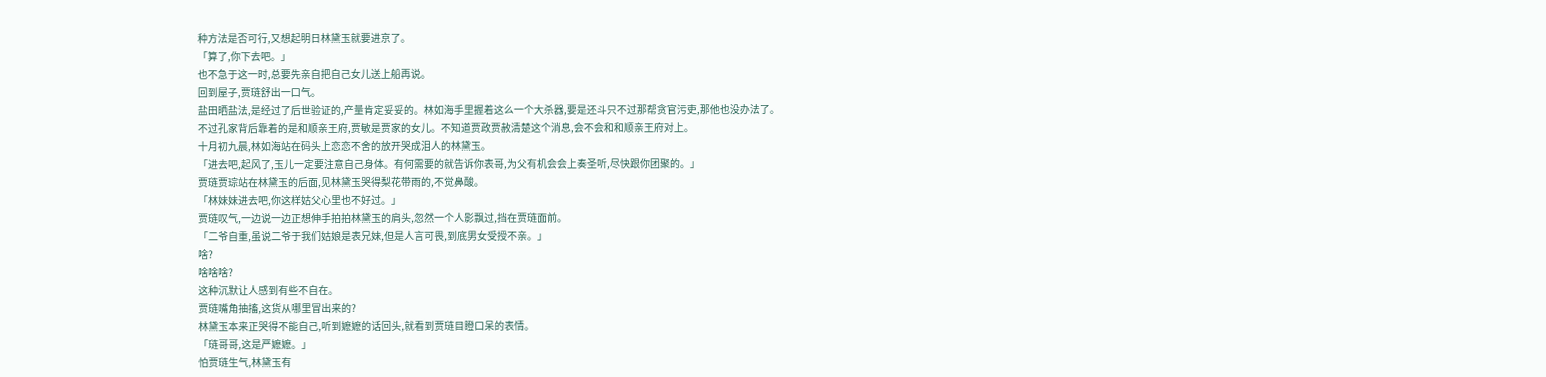种方法是否可行,又想起明日林黛玉就要进京了。
「算了,你下去吧。」
也不急于这一时,总要先亲自把自己女儿送上船再说。
回到屋子,贾琏舒出一口气。
盐田晒盐法,是经过了后世验证的,产量肯定妥妥的。林如海手里握着这么一个大杀器,要是还斗只不过那帮贪官污吏,那他也没办法了。
不过孔家背后靠着的是和顺亲王府,贾敏是贾家的女儿。不知道贾政贾赦清楚这个消息,会不会和和顺亲王府对上。
十月初九晨,林如海站在码头上恋恋不舍的放开哭成泪人的林黛玉。
「进去吧,起风了,玉儿一定要注意自己身体。有何需要的就告诉你表哥,为父有机会会上奏圣听,尽快跟你团聚的。」
贾琏贾琮站在林黛玉的后面,见林黛玉哭得梨花带雨的,不觉鼻酸。
「林妹妹进去吧,你这样姑父心里也不好过。」
贾琏叹气,一边说一边正想伸手拍拍林黛玉的肩头,忽然一个人影飘过,挡在贾琏面前。
「二爷自重,虽说二爷于我们姑娘是表兄妹,但是人言可畏,到底男女受授不亲。」
啥?
啥啥啥?
这种沉默让人感到有些不自在。
贾琏嘴角抽搐,这货从哪里冒出来的?
林黛玉本来正哭得不能自己,听到嬷嬷的话回头,就看到贾琏目瞪口呆的表情。
「琏哥哥,这是严嬷嬷。」
怕贾琏生气,林黛玉有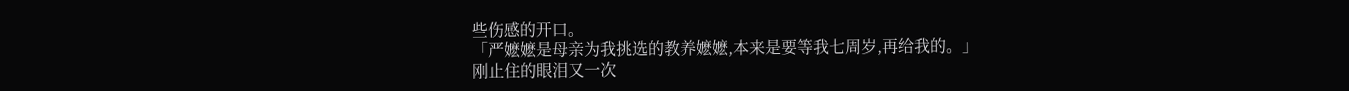些伤感的开口。
「严嬷嬷是母亲为我挑选的教养嬷嬷,本来是要等我七周岁,再给我的。」
刚止住的眼泪又一次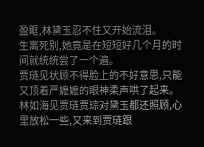盈眶,林黛玉忍不住又开始流泪。
生离死别,她竟是在短短好几个月的时间就统统尝了一个遍。
贾琏见状顾不得脸上的不好意思,只能又顶着严嬷嬷的眼神柔声哄了起来。
林如海见贾琏贾琮对黛玉都还照顾,心里放松一些,又来到贾琏跟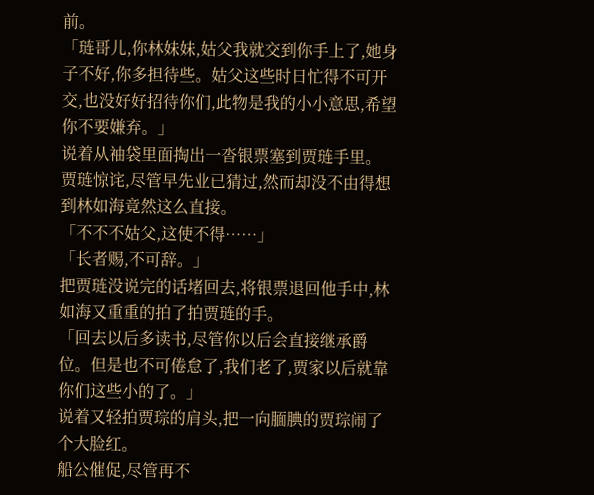前。
「琏哥儿,你林妹妹,姑父我就交到你手上了,她身子不好,你多担待些。姑父这些时日忙得不可开交,也没好好招待你们,此物是我的小小意思,希望你不要嫌弃。」
说着从袖袋里面掏出一沓银票塞到贾琏手里。
贾琏惊诧,尽管早先业已猜过,然而却没不由得想到林如海竟然这么直接。
「不不不姑父,这使不得……」
「长者赐,不可辞。」
把贾琏没说完的话堵回去,将银票退回他手中,林如海又重重的拍了拍贾琏的手。
「回去以后多读书,尽管你以后会直接继承爵位。但是也不可倦怠了,我们老了,贾家以后就靠你们这些小的了。」
说着又轻拍贾琮的肩头,把一向腼腆的贾琮闹了个大脸红。
船公催促,尽管再不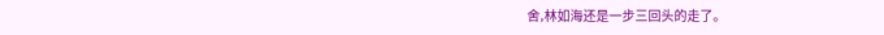舍,林如海还是一步三回头的走了。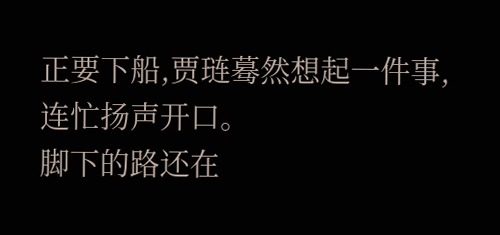正要下船,贾琏蓦然想起一件事,连忙扬声开口。
脚下的路还在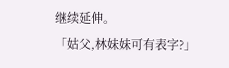继续延伸。
「姑父,林妹妹可有表字?」